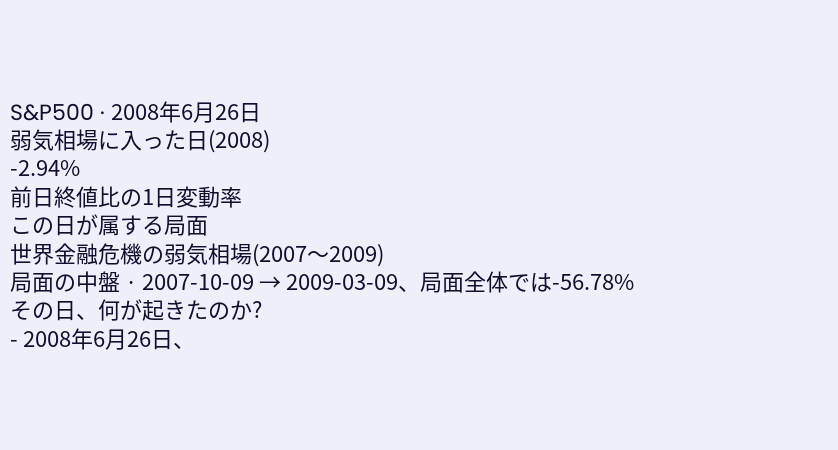S&P500 · 2008年6月26日
弱気相場に入った日(2008)
-2.94%
前日終値比の1日変動率
この日が属する局面
世界金融危機の弱気相場(2007〜2009)
局面の中盤 · 2007-10-09 → 2009-03-09、局面全体では-56.78%
その日、何が起きたのか?
- 2008年6月26日、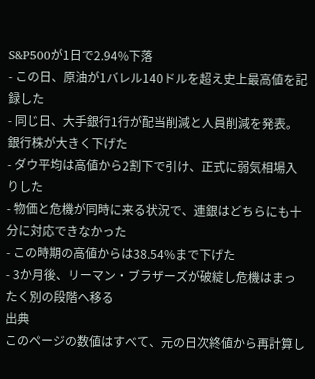S&P500が1日で2.94%下落
- この日、原油が1バレル140ドルを超え史上最高値を記録した
- 同じ日、大手銀行1行が配当削減と人員削減を発表。銀行株が大きく下げた
- ダウ平均は高値から2割下で引け、正式に弱気相場入りした
- 物価と危機が同時に来る状況で、連銀はどちらにも十分に対応できなかった
- この時期の高値からは38.54%まで下げた
- 3か月後、リーマン・ブラザーズが破綻し危機はまったく別の段階へ移る
出典
このページの数値はすべて、元の日次終値から再計算し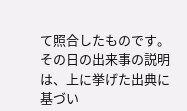て照合したものです。その日の出来事の説明は、上に挙げた出典に基づい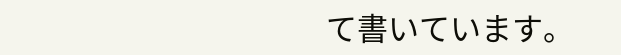て書いています。